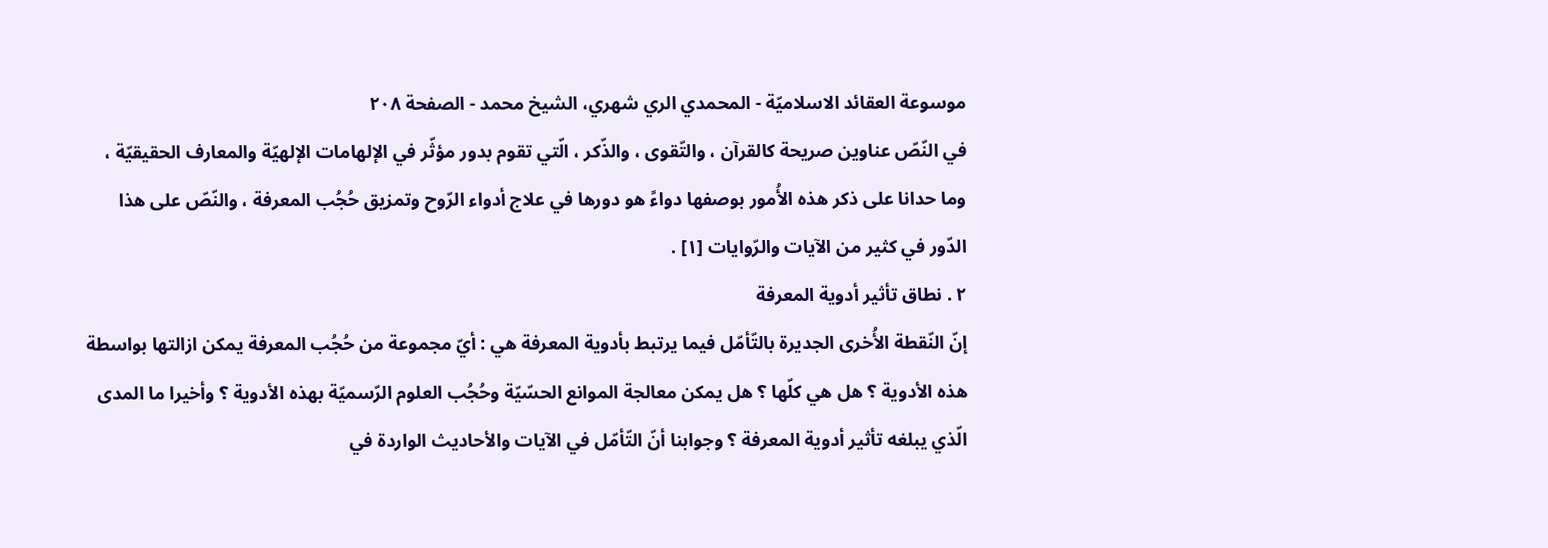موسوعة العقائد الاسلاميّة - المحمدي الري شهري، الشيخ محمد - الصفحة ٢٠٨
في النّصّ عناوين صريحة كالقرآن ، والتّقوى ، والذّكر ، الّتي تقوم بدور مؤثّر في الإلهامات الإلهيّة والمعارف الحقيقيّة ، وما حدانا على ذكر هذه الأُمور بوصفها دواءً هو دورها في علاج أدواء الرّوح وتمزيق حُجُب المعرفة ، والنّصّ على هذا الدّور في كثير من الآيات والرّوايات [١] .
٢ . نطاق تأثير أدوية المعرفة
إنّ النّقطة الأُخرى الجديرة بالتّأمّل فيما يرتبط بأدوية المعرفة هي : أيّ مجموعة من حُجُب المعرفة يمكن ازالتها بواسطة هذه الأدوية ؟ هل هي كلّها ؟ هل يمكن معالجة الموانع الحسّيّة وحُجُب العلوم الرّسميّة بهذه الأدوية ؟ وأخيرا ما المدى الّذي يبلغه تأثير أدوية المعرفة ؟ وجوابنا أنّ التّأمّل في الآيات والأحاديث الواردة في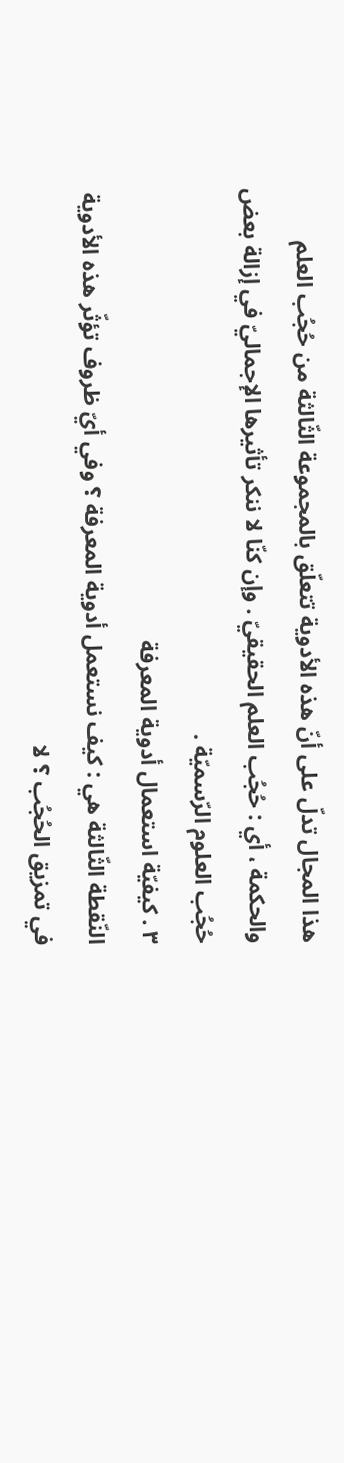هذا المجال تدلّ على أنّ هذه الأدوية تتعلّق بالمجموعة الثّالثة من حُجُب العلم والحكمة ، أي : حُجُب العلم الحقيقيّ . وإن كنّا لا ننكر تأثيرها الإجماليّ في إزالة بعض حُجُب العلوم الرّسميّة .
٣ . كيفيّة استعمال أدوية المعرفة
النّقطة الثّالثة هي : كيف نستعمل أدوية المعرفة ؟ وفي أيّ ظروف تؤثّر هذه الأدوية في تمزيق الحُجُب ؟ لا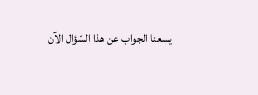يسعنا الجواب عن هذا السّؤال الآن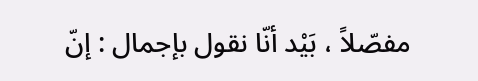مفصّلاً ، بَيْد أنّا نقول بإجمال : إنّ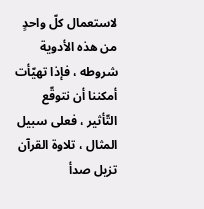لاستعمال كلّ واحدٍ من هذه الأدوية شروطه ، فإذا تهيّأت أمكننا أن نتوقّع التّأثير ، فعلى سبيل المثال ، تلاوة القرآن تزيل صدأ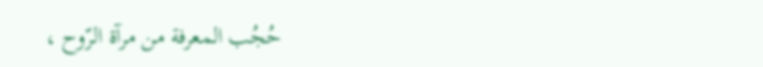حُجُب المعرفة من مرآة الرّوح ،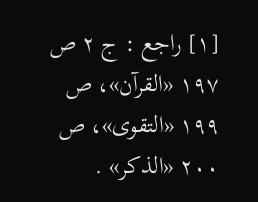[١] راجع : ج ٢ ص ١٩٧ «القرآن»، ص ١٩٩ «التقوى»، ص ٢٠٠ «الذكر» .